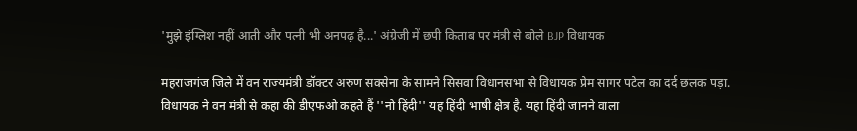'मुझे इंग्लिश नहीं आती और पत्नी भी अनपढ़ है...' अंग्रेजी में छपी किताब पर मंत्री से बोले BJP विधायक

महराजगंज जिले में वन राज्यमंत्री डॉक्टर अरुण सक्सेना के सामने सिसवा विधानसभा से विधायक प्रेम सागर पटेल का दर्द छलक पड़ा. विधायक ने वन मंत्री से कहा की डीएफओ कहते हैं ''नो हिंदी'' यह हिंदी भाषी क्षेत्र है. यहा हिंदी जानने वाला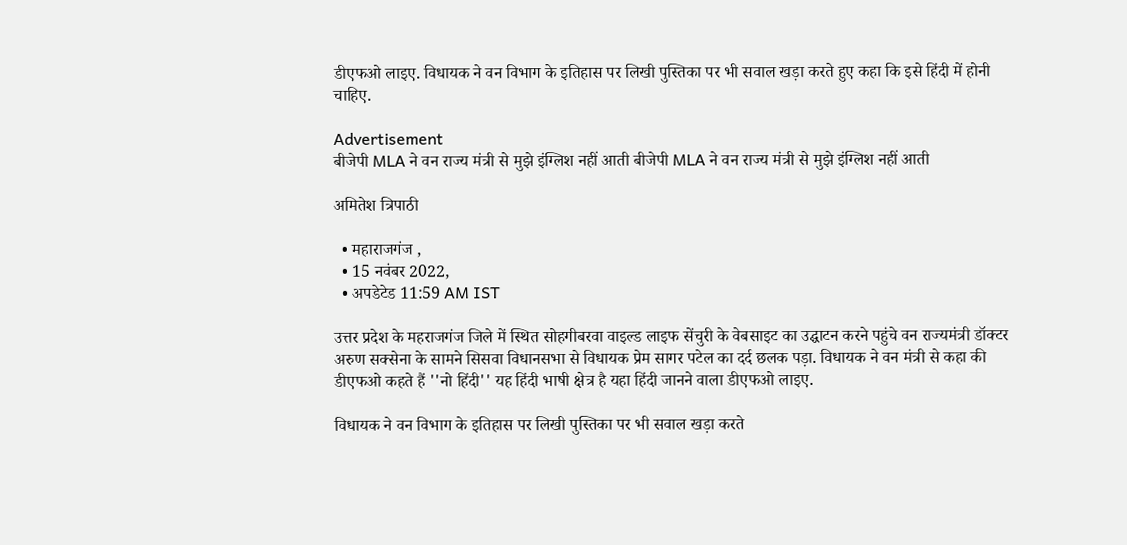डीएफओ लाइए. विधायक ने वन विभाग के इतिहास पर लिखी पुस्तिका पर भी सवाल खड़ा करते हुए कहा कि इसे हिंदी में होनी चाहिए.

Advertisement
बीजेपी MLA ने वन राज्य मंत्री से मुझे इंग्लिश नहीं आती बीजेपी MLA ने वन राज्य मंत्री से मुझे इंग्लिश नहीं आती

अमितेश त्रिपाठी

  • महाराजगंज ,
  • 15 नवंबर 2022,
  • अपडेटेड 11:59 AM IST

उत्तर प्रदेश के महराजगंज जिले में स्थित सोहगीबरवा वाइल्ड लाइफ सेंचुरी के वेबसाइट का उद्घाटन करने पहुंचे वन राज्यमंत्री डॉक्टर अरुण सक्सेना के सामने सिसवा विधानसभा से विधायक प्रेम सागर पटेल का दर्द छलक पड़ा. विधायक ने वन मंत्री से कहा की डीएफओ कहते हैं ''नो हिंदी'' यह हिंदी भाषी क्षेत्र है यहा हिंदी जानने वाला डीएफओ लाइए.

विधायक ने वन विभाग के इतिहास पर लिखी पुस्तिका पर भी सवाल खड़ा करते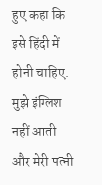हुए कहा कि इसे हिंदी में होनी चाहिए. मुझे इंग्लिश नहीं आती और मेरी पत्नी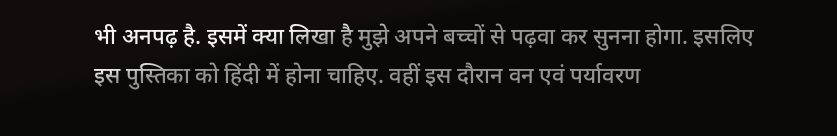भी अनपढ़ है. इसमें क्या लिखा है मुझे अपने बच्चों से पढ़वा कर सुनना होगा. इसलिए इस पुस्तिका को हिंदी में होना चाहिए. वहीं इस दौरान वन एवं पर्यावरण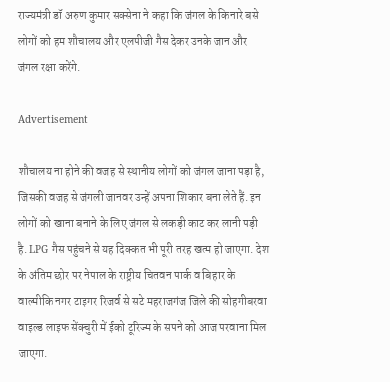राज्यमंत्री डॉ अरुण कुमार सक्सेना ने कहा कि जंगल के किनारे बसे लोगों को हम शौचालय और एलपीजी गैस देकर उनके जान और जंगल रक्षा करेंगे.

Advertisement

शौचालय ना होने की वजह से स्थानीय लोगों को जंगल जाना पड़ा है, जिसकी वजह से जंगली जानवर उन्हें अपना शिकार बना लेते हैं. इन लोगों को खाना बनाने के लिए जंगल से लकड़ी काट कर लानी पड़ी है. LPG गैस पहुंचने से यह दिक्कत भी पूरी तरह खत्म हो जाएगा. देश के अंतिम छोर पर नेपाल के राष्ट्रीय चितवन पार्क व बिहार के वाल्मीकि नगर टाइगर रिजर्व से सटे महराजगंज जिले की सोहगीबरवा वाइल्ड लाइफ सेंक्चुरी में ईको टूरिज्म के सपने को आज परवाना मिल जाएगा.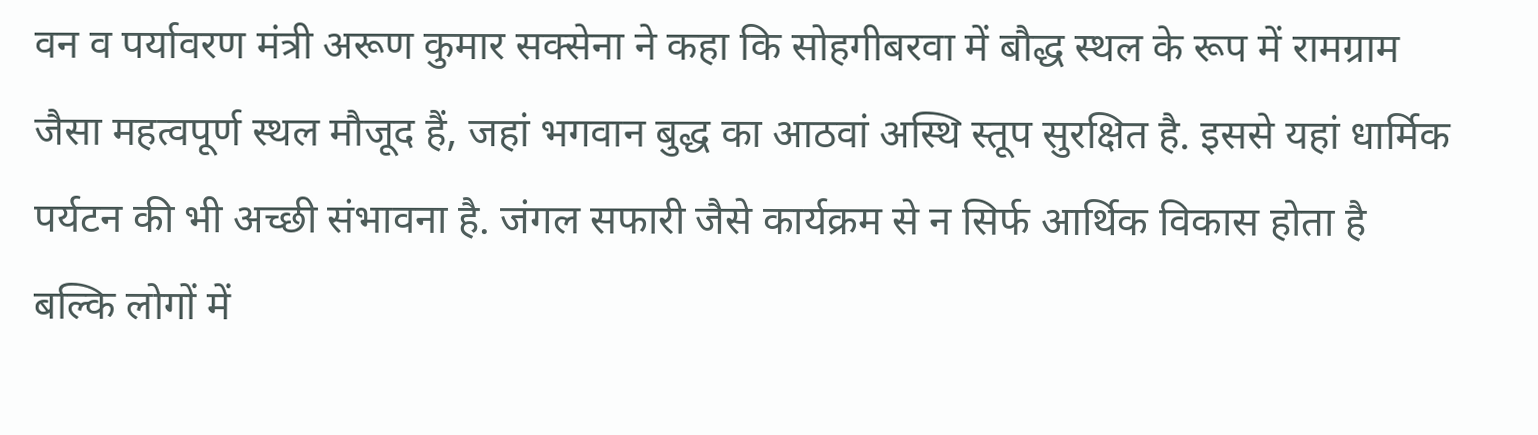वन व पर्यावरण मंत्री अरूण कुमार सक्सेना ने कहा कि सोहगीबरवा में बौद्ध स्थल के रूप में रामग्राम जैसा महत्वपूर्ण स्थल मौजूद हैं, जहां भगवान बुद्ध का आठवां अस्थि स्तूप सुरक्षित है. इससे यहां धार्मिक पर्यटन की भी अच्छी संभावना है. जंगल सफारी जैसे कार्यक्रम से न सिर्फ आर्थिक विकास होता है बल्कि लोगों में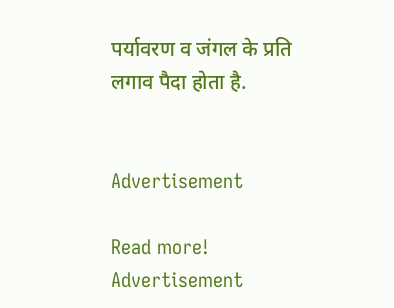पर्यावरण व जंगल के प्रति लगाव पैदा होता है.


Advertisement

Read more!
Advertisement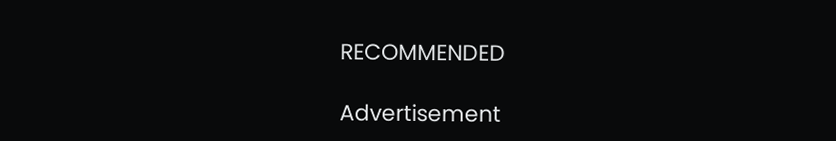RECOMMENDED

Advertisement